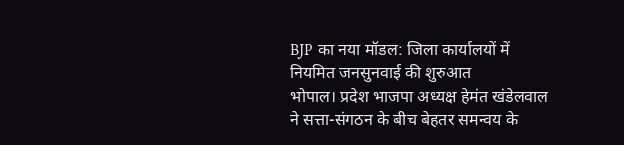BJP का नया मॉडल: जिला कार्यालयों में नियमित जनसुनवाई की शुरुआत
भोपाल। प्रदेश भाजपा अध्यक्ष हेमंत खंडेलवाल ने सत्ता-संगठन के बीच बेहतर समन्वय के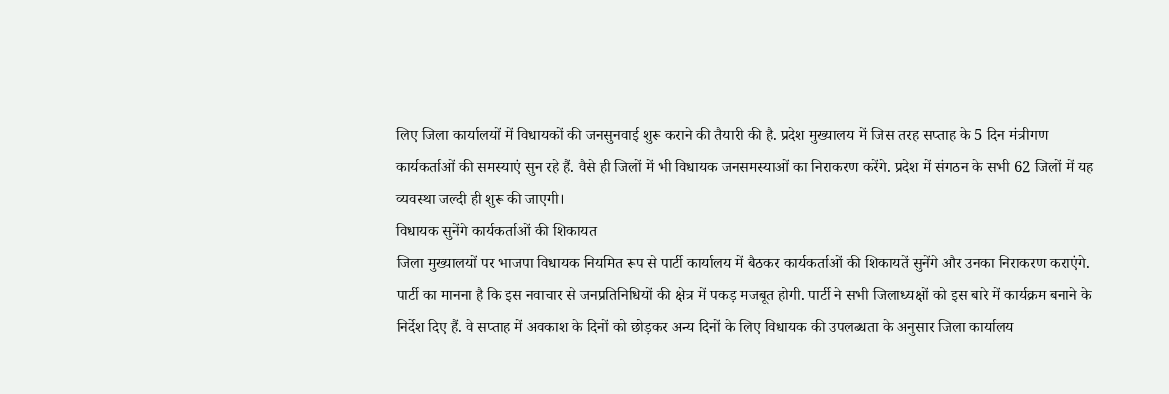लिए जिला कार्यालयों में विधायकों की जनसुनवाई शुरू कराने की तैयारी की है. प्रदेश मुख्यालय में जिस तरह सप्ताह के 5 दिन मंत्रीगण कार्यकर्ताओं की समस्याएं सुन रहे हैं. वैसे ही जिलों में भी विधायक जनसमस्याओं का निराकरण करेंगे. प्रदेश में संगठन के सभी 62 जिलों में यह व्यवस्था जल्दी ही शुरू की जाएगी।
विधायक सुनेंगे कार्यकर्ताओं की शिकायत
जिला मुख्यालयों पर भाजपा विधायक नियमित रूप से पार्टी कार्यालय में बैठकर कार्यकर्ताओं की शिकायतें सुनेंगे और उनका निराकरण कराएंगे. पार्टी का मानना है कि इस नवाचार से जनप्रतिनिधियों की क्षेत्र में पकड़ मजबूत होगी. पार्टी ने सभी जिलाध्यक्षों को इस बारे में कार्यक्रम बनाने के निर्देश दिए हैं. वे सप्ताह में अवकाश के दिनों को छोड़कर अन्य दिनों के लिए विधायक की उपलब्धता के अनुसार जिला कार्यालय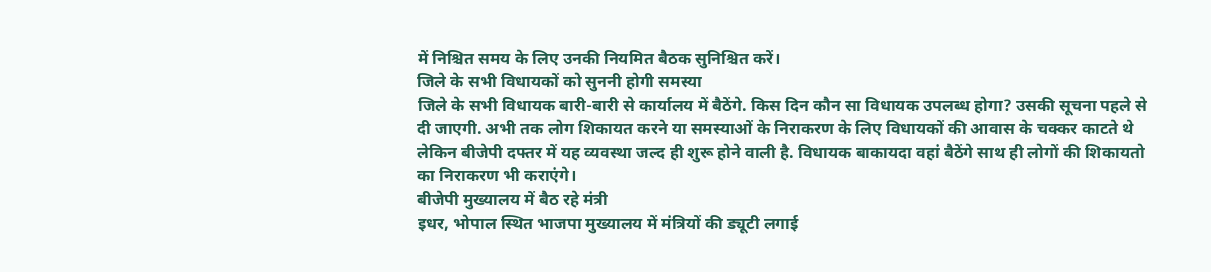में निश्चित समय के लिए उनकी नियमित बैठक सुनिश्चित करें।
जिले के सभी विधायकों को सुननी होगी समस्या
जिले के सभी विधायक बारी-बारी से कार्यालय में बैठेंगे. किस दिन कौन सा विधायक उपलब्ध होगा? उसकी सूचना पहले से दी जाएगी. अभी तक लोग शिकायत करने या समस्याओं के निराकरण के लिए विधायकों की आवास के चक्कर काटते थे लेकिन बीजेपी दफ्तर में यह व्यवस्था जल्द ही शुरू होने वाली है. विधायक बाकायदा वहां बैठेंगे साथ ही लोगों की शिकायतो का निराकरण भी कराएंगे।
बीजेपी मुख्यालय में बैठ रहे मंत्री
इधर, भोपाल स्थित भाजपा मुख्यालय में मंत्रियों की ड्यूटी लगाई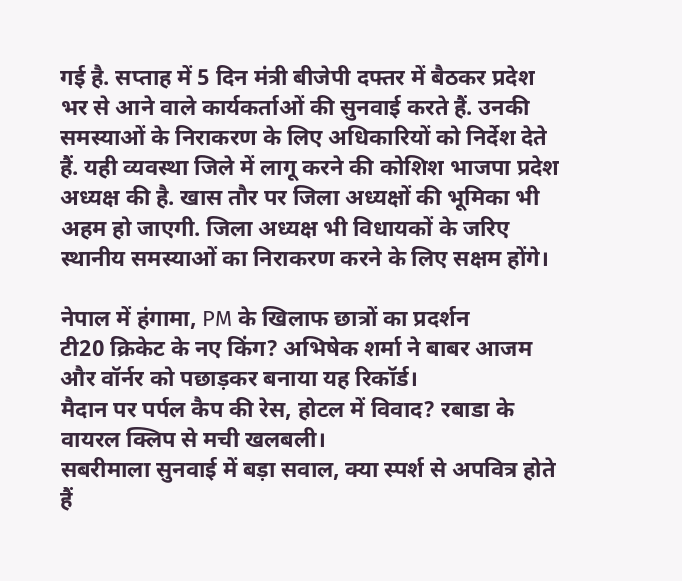गई है. सप्ताह में 5 दिन मंत्री बीजेपी दफ्तर में बैठकर प्रदेश भर से आने वाले कार्यकर्ताओं की सुनवाई करते हैं. उनकी समस्याओं के निराकरण के लिए अधिकारियों को निर्देश देते हैं. यही व्यवस्था जिले में लागू करने की कोशिश भाजपा प्रदेश अध्यक्ष की है. खास तौर पर जिला अध्यक्षों की भूमिका भी अहम हो जाएगी. जिला अध्यक्ष भी विधायकों के जरिए स्थानीय समस्याओं का निराकरण करने के लिए सक्षम होंगे।

नेपाल में हंगामा, PM के खिलाफ छात्रों का प्रदर्शन
टी20 क्रिकेट के नए किंग? अभिषेक शर्मा ने बाबर आजम और वॉर्नर को पछाड़कर बनाया यह रिकॉर्ड।
मैदान पर पर्पल कैप की रेस, होटल में विवाद? रबाडा के वायरल क्लिप से मची खलबली।
सबरीमाला सुनवाई में बड़ा सवाल, क्या स्पर्श से अपवित्र होते हैं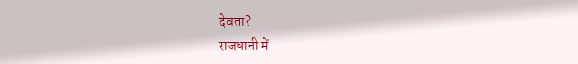देवता?
राजधानी में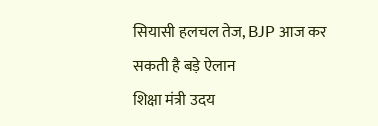सियासी हलचल तेज, BJP आज कर सकती है बड़े ऐलान
शिक्षा मंत्री उदय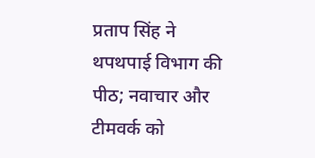प्रताप सिंह ने थपथपाई विभाग की पीठ; नवाचार और टीमवर्क को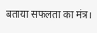बताया सफलता का मंत्र।